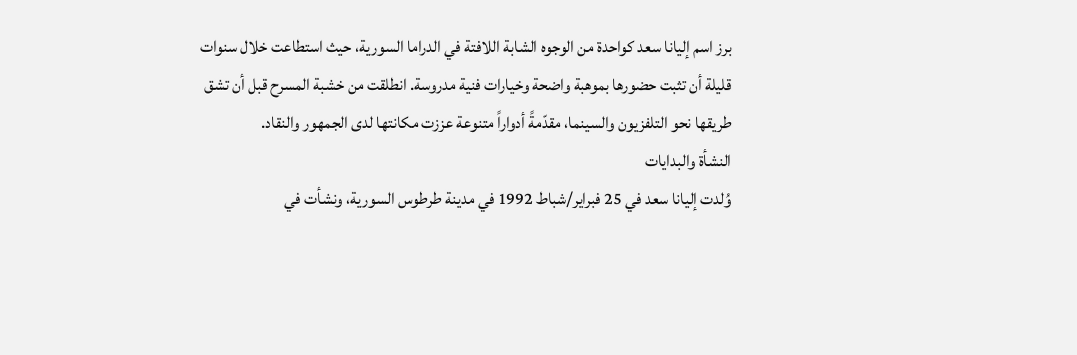برز اسم إليانا سعد كواحدة من الوجوه الشابة اللافتة في الدراما السورية، حيث استطاعت خلال سنوات قليلة أن تثبت حضورها بموهبة واضحة وخيارات فنية مدروسة. انطلقت من خشبة المسرح قبل أن تشق طريقها نحو التلفزيون والسينما، مقدّمةً أدواراً متنوعة عززت مكانتها لدى الجمهور والنقاد.
النشأة والبدايات
وُلدت إليانا سعد في 25 فبراير/شباط 1992 في مدينة طرطوس السورية، ونشأت في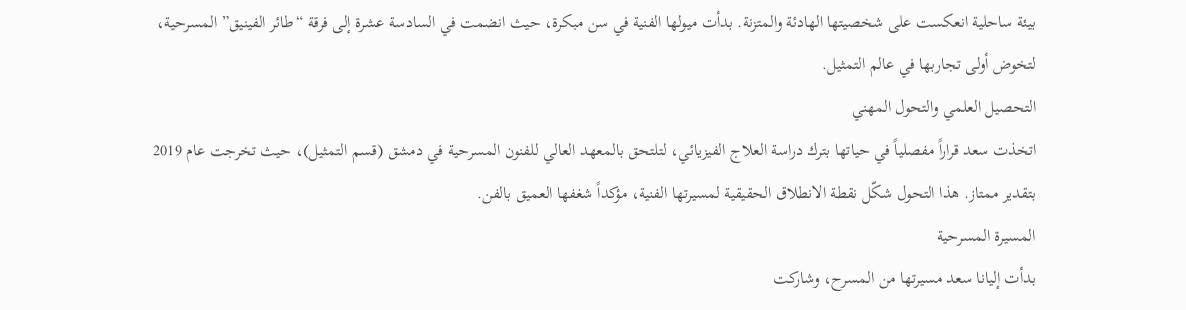بيئة ساحلية انعكست على شخصيتها الهادئة والمتزنة. بدأت ميولها الفنية في سن مبكرة، حيث انضمت في السادسة عشرة إلى فرقة “طائر الفينيق” المسرحية، لتخوض أولى تجاربها في عالم التمثيل.
التحصيل العلمي والتحول المهني
اتخذت سعد قراراً مفصلياً في حياتها بترك دراسة العلاج الفيزيائي، لتلتحق بالمعهد العالي للفنون المسرحية في دمشق (قسم التمثيل)، حيث تخرجت عام 2019 بتقدير ممتاز. هذا التحول شكّل نقطة الانطلاق الحقيقية لمسيرتها الفنية، مؤكداً شغفها العميق بالفن.
المسيرة المسرحية
بدأت إليانا سعد مسيرتها من المسرح، وشاركت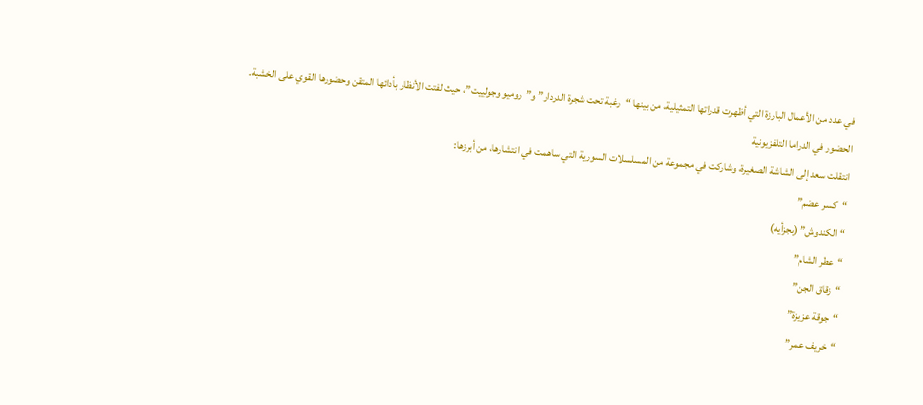في عدد من الأعمال البارزة التي أظهرت قدراتها التمثيلية، من بينها “رغبة تحت شجرة الدردار” و”روميو وجولييت”، حيث لفتت الأنظار بأدائها المتقن وحضورها القوي على الخشبة.
الحضور في الدراما التلفزيونية
انتقلت سعد إلى الشاشة الصغيرة، وشاركت في مجموعة من المسلسلات السورية التي ساهمت في انتشارها، من أبرزها:
“كسر عضم”
“الكندوش” (بجزأيه)
“عطر الشام”
“زقاق الجن”
“جوقة عزيزة”
“خريف عمر”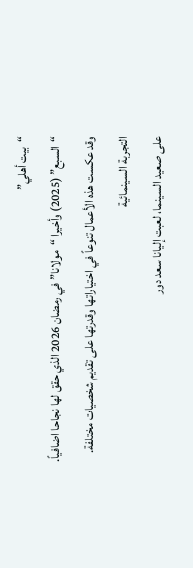“بيت أهلي”
“السبع” (2025) وأخيرا “مولانا” في رمضان 2026 الذي حقق لها نجاحا اضافياً.
وقد عكست هذه الأعمال تنوعاً في اختياراتها وقدرتها على تقديم شخصيات مختلفة.
التجربة السينمائية
على صعيد السينما، لعبت إليانا سعد دور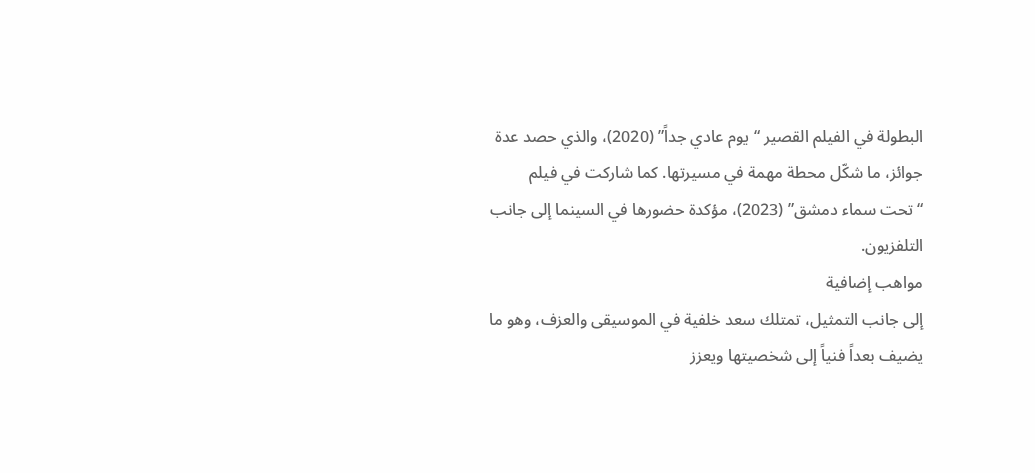البطولة في الفيلم القصير “يوم عادي جداً” (2020)، والذي حصد عدة جوائز، ما شكّل محطة مهمة في مسيرتها. كما شاركت في فيلم “تحت سماء دمشق” (2023)، مؤكدة حضورها في السينما إلى جانب التلفزيون.
مواهب إضافية
إلى جانب التمثيل، تمتلك سعد خلفية في الموسيقى والعزف، وهو ما يضيف بعداً فنياً إلى شخصيتها ويعزز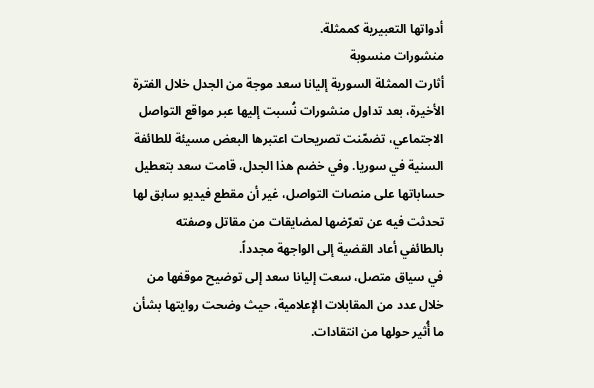أدواتها التعبيرية كممثلة.
منشورات منسوبة
أثارت الممثلة السورية إليانا سعد موجة من الجدل خلال الفترة الأخيرة، بعد تداول منشورات نُسبت إليها عبر مواقع التواصل الاجتماعي، تضمّنت تصريحات اعتبرها البعض مسيئة للطائفة السنية في سوريا. وفي خضم هذا الجدل، قامت سعد بتعطيل حساباتها على منصات التواصل، غير أن مقطع فيديو سابق لها تحدثت فيه عن تعرّضها لمضايقات من مقاتل وصفته بالطائفي أعاد القضية إلى الواجهة مجدداً.
في سياق متصل، سعت إليانا سعد إلى توضيح موقفها من خلال عدد من المقابلات الإعلامية، حيث وضحت روايتها بشأن ما أُثير حولها من انتقادات.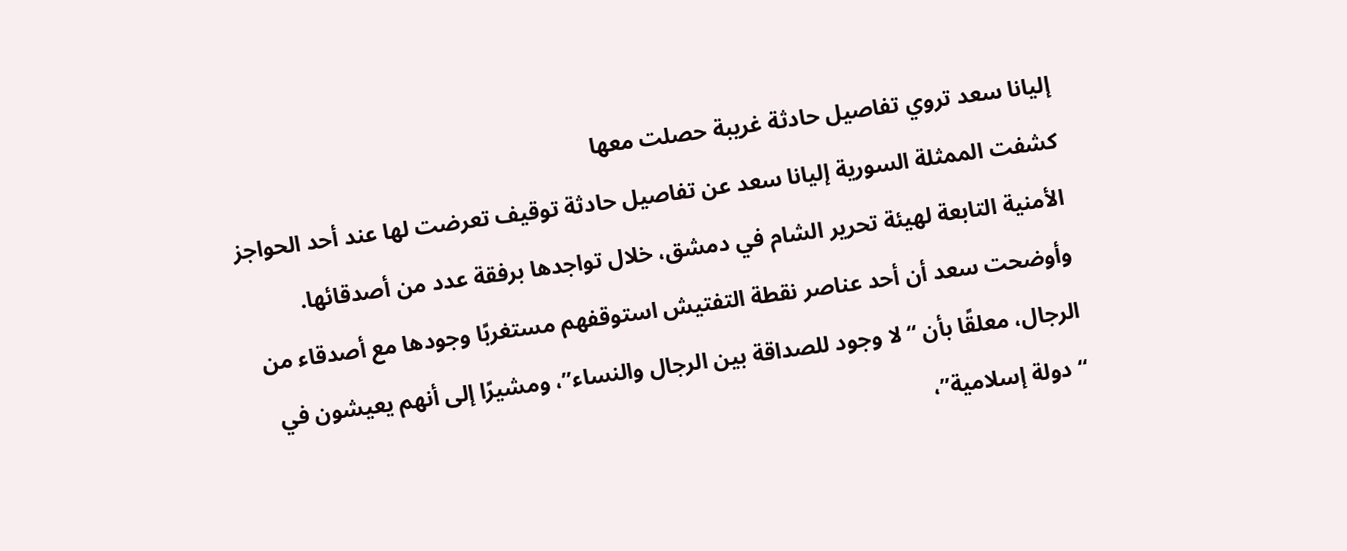إليانا سعد تروي تفاصيل حادثة غريبة حصلت معها
كشفت الممثلة السورية إليانا سعد عن تفاصيل حادثة توقيف تعرضت لها عند أحد الحواجز الأمنية التابعة لهيئة تحرير الشام في دمشق، خلال تواجدها برفقة عدد من أصدقائها.
وأوضحت سعد أن أحد عناصر نقطة التفتيش استوقفهم مستغربًا وجودها مع أصدقاء من الرجال، معلقًا بأن “لا وجود للصداقة بين الرجال والنساء”، ومشيرًا إلى أنهم يعيشون في “دولة إسلامية”،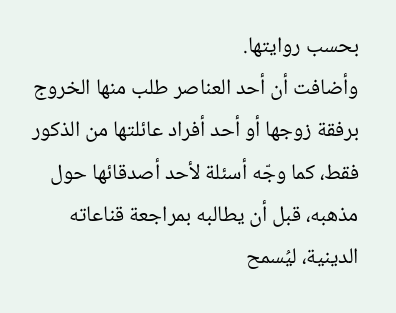بحسب روايتها.
وأضافت أن أحد العناصر طلب منها الخروج برفقة زوجها أو أحد أفراد عائلتها من الذكور فقط، كما وجّه أسئلة لأحد أصدقائها حول مذهبه، قبل أن يطالبه بمراجعة قناعاته الدينية، ليُسمح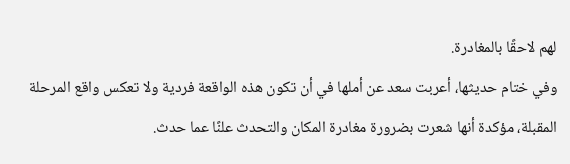لهم لاحقًا بالمغادرة.
وفي ختام حديثها، أعربت سعد عن أملها في أن تكون هذه الواقعة فردية ولا تعكس واقع المرحلة المقبلة، مؤكدة أنها شعرت بضرورة مغادرة المكان والتحدث علنًا عما حدث.